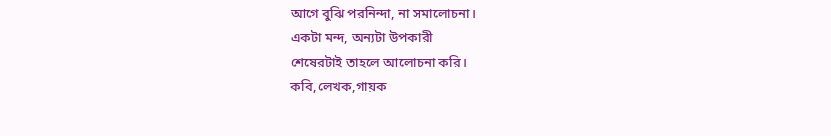আগে বুঝি পরনিন্দা, না সমালোচনা।
একটা মন্দ, অন্যটা উপকারী
শেষেরটাই তাহলে আলোচনা করি।
কবি,লেখক,গায়ক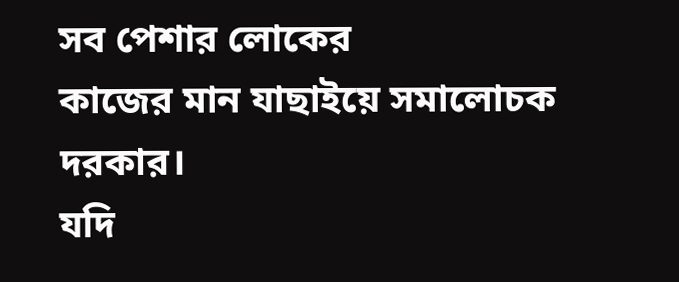সব পেশার লোকের
কাজের মান যাছাইয়ে সমালোচক দরকার।
যদি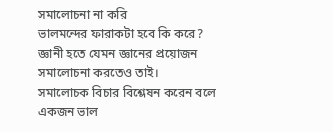সমালোচনা না করি
ভালমন্দের ফারাকটা হবে কি করে?
জ্ঞানী হতে যেমন জ্ঞানের প্রয়োজন
সমালোচনা করতেও তাই।
সমালোচক বিচার বিশ্লেষন করেন বলে
একজন ভাল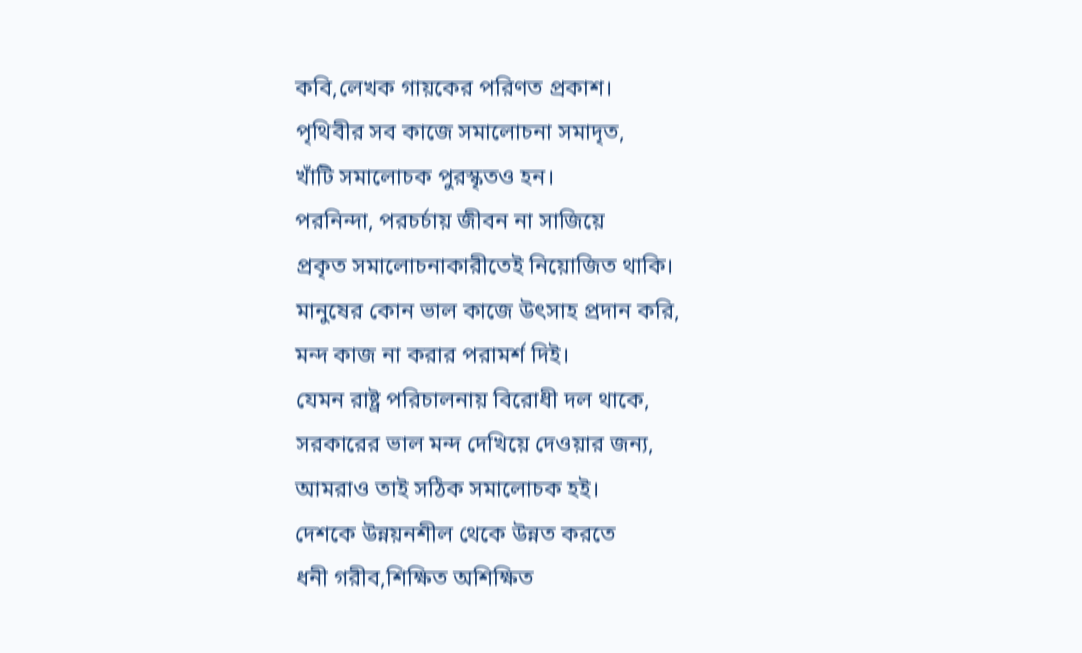কবি,লেখক গায়কের পরিণত প্রকাশ।
পৃথিবীর সব কাজে সমালোচনা সমাদৃত,
খাঁটি সমালোচক পুরস্কৃতও হন।
পরনিন্দা, পরচর্চায় জীবন না সাজিয়ে
প্রকৃত সমালোচনাকারীতেই নিয়োজিত থাকি।
মানুষের কোন ভাল কাজে উৎসাহ প্রদান করি,
মন্দ কাজ না করার পরামর্শ দিই।
যেমন রাষ্ট্র পরিচালনায় বিরোধী দল থাকে,
সরকারের ভাল মন্দ দেখিয়ে দেওয়ার জন্য,
আমরাও তাই সঠিক সমালোচক হই।
দেশকে উন্নয়নশীল থেকে উন্নত করতে
ধনী গরীব,শিক্ষিত অশিক্ষিত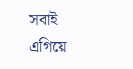সবাই
এগিয়ে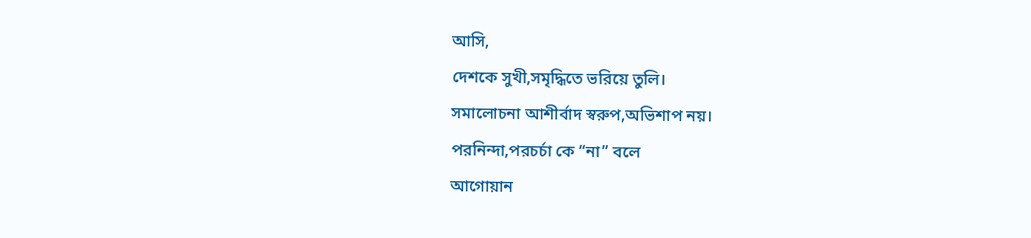আসি,
দেশকে সুখী,সমৃদ্ধিতে ভরিয়ে তুলি।
সমালোচনা আশীর্বাদ স্বরুপ,অভিশাপ নয়।
পরনিন্দা,পরচর্চা কে “না” বলে
আগোয়ান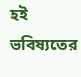হই ভবিষ্যতের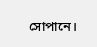সোপানে।